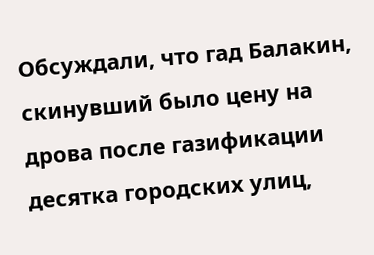Обсуждали, что гад Балакин, скинувший было цену на дрова после газификации десятка городских улиц,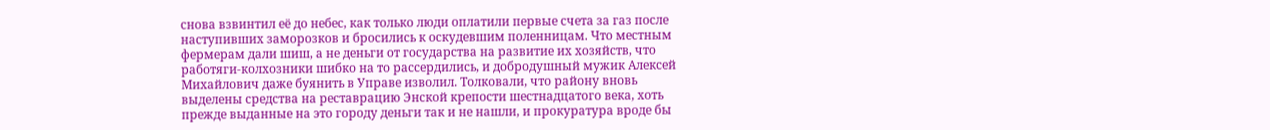снова взвинтил её до небес, как только люди оплатили первые счета за газ после наступивших заморозков и бросились к оскудевшим поленницам. Что местным фермерам дали шиш, а не деньги от государства на развитие их хозяйств, что работяги-колхозники шибко на то рассердились, и добродушный мужик Алексей Михайлович даже буянить в Управе изволил. Толковали, что району вновь выделены средства на реставрацию Энской крепости шестнадцатого века, хоть прежде выданные на это городу деньги так и не нашли, и прокуратура вроде бы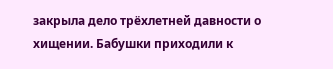закрыла дело трёхлетней давности о хищении. Бабушки приходили к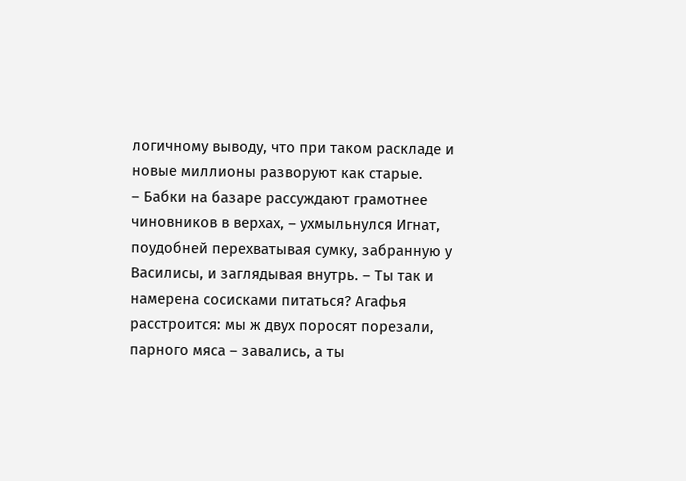логичному выводу, что при таком раскладе и новые миллионы разворуют как старые.
– Бабки на базаре рассуждают грамотнее чиновников в верхах, – ухмыльнулся Игнат, поудобней перехватывая сумку, забранную у Василисы, и заглядывая внутрь. – Ты так и намерена сосисками питаться? Агафья расстроится: мы ж двух поросят порезали, парного мяса – завались, а ты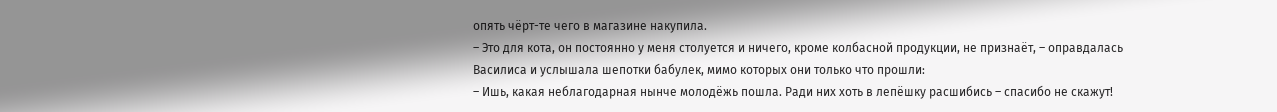опять чёрт-те чего в магазине накупила.
– Это для кота, он постоянно у меня столуется и ничего, кроме колбасной продукции, не признаёт, – оправдалась Василиса и услышала шепотки бабулек, мимо которых они только что прошли:
– Ишь, какая неблагодарная нынче молодёжь пошла. Ради них хоть в лепёшку расшибись – спасибо не скажут!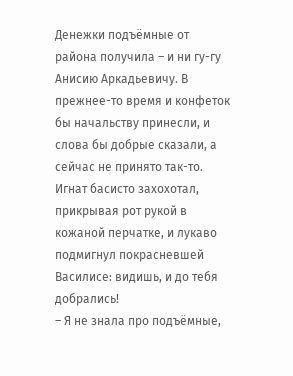Денежки подъёмные от района получила – и ни гу-гу Анисию Аркадьевичу. В прежнее-то время и конфеток бы начальству принесли, и слова бы добрые сказали, а сейчас не принято так-то.
Игнат басисто захохотал, прикрывая рот рукой в кожаной перчатке, и лукаво подмигнул покрасневшей Василисе: видишь, и до тебя добрались!
– Я не знала про подъёмные,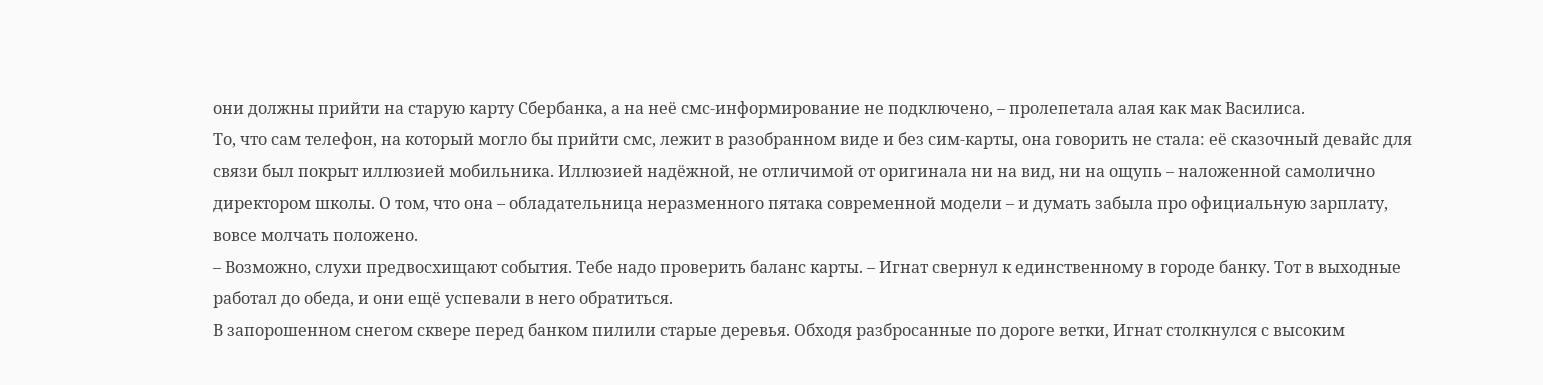они должны прийти на старую карту Сбербанка, а на неё смс-информирование не подключено, – пролепетала алая как мак Василиса.
То, что сам телефон, на который могло бы прийти смс, лежит в разобранном виде и без сим-карты, она говорить не стала: её сказочный девайс для связи был покрыт иллюзией мобильника. Иллюзией надёжной, не отличимой от оригинала ни на вид, ни на ощупь – наложенной самолично директором школы. О том, что она – обладательница неразменного пятака современной модели – и думать забыла про официальную зарплату, вовсе молчать положено.
– Возможно, слухи предвосхищают события. Тебе надо проверить баланс карты. – Игнат свернул к единственному в городе банку. Тот в выходные работал до обеда, и они ещё успевали в него обратиться.
В запорошенном снегом сквере перед банком пилили старые деревья. Обходя разбросанные по дороге ветки, Игнат столкнулся с высоким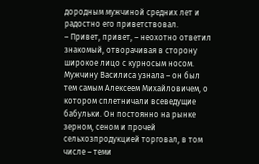дородным мужчиной средних лет и радостно его приветствовал.
– Привет, привет, – неохотно ответил знакомый, отворачивая в сторону широкое лицо с курносым носом. Мужчину Василиса узнала – он был тем самым Алексеем Михайловичем, о котором сплетничали всеведущие бабульки. Он постоянно на рынке зерном, сеном и прочей сельхозпродукцией торговал, в том числе – теми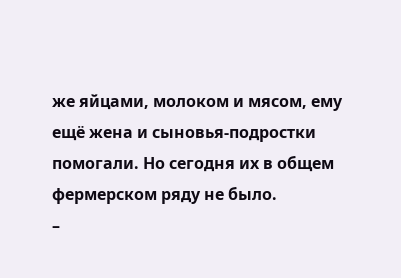же яйцами, молоком и мясом, ему ещё жена и сыновья-подростки помогали. Но сегодня их в общем фермерском ряду не было.
–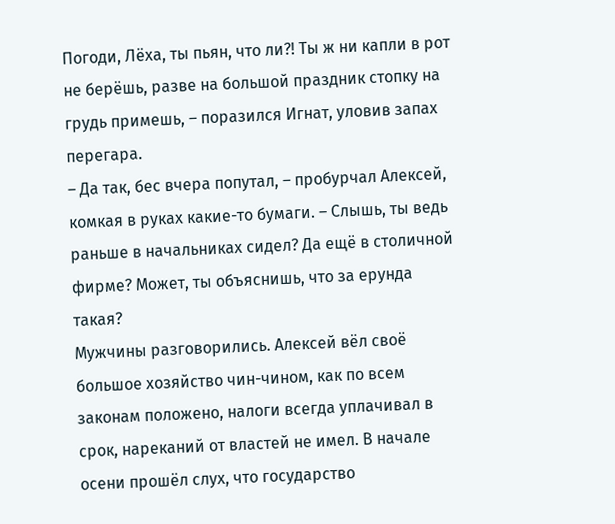Погоди, Лёха, ты пьян, что ли?! Ты ж ни капли в рот не берёшь, разве на большой праздник стопку на грудь примешь, – поразился Игнат, уловив запах перегара.
– Да так, бес вчера попутал, – пробурчал Алексей, комкая в руках какие-то бумаги. – Слышь, ты ведь раньше в начальниках сидел? Да ещё в столичной фирме? Может, ты объяснишь, что за ерунда такая?
Мужчины разговорились. Алексей вёл своё большое хозяйство чин-чином, как по всем законам положено, налоги всегда уплачивал в срок, нареканий от властей не имел. В начале осени прошёл слух, что государство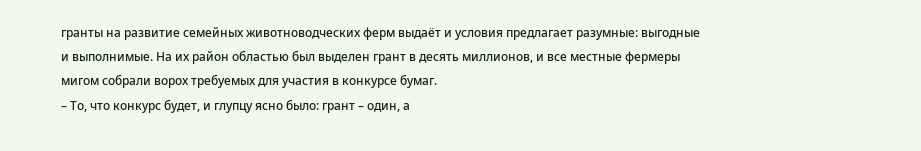гранты на развитие семейных животноводческих ферм выдаёт и условия предлагает разумные: выгодные и выполнимые. На их район областью был выделен грант в десять миллионов, и все местные фермеры мигом собрали ворох требуемых для участия в конкурсе бумаг.
– То, что конкурс будет, и глупцу ясно было: грант – один, а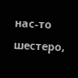нас-то шестеро,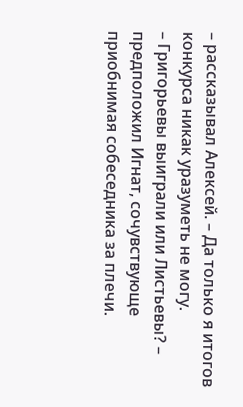– рассказывал Алексей. – Да только я итогов конкурса никак уразуметь не могу.
– Григорьевы выиграли или Листьевы? – предположил Игнат, сочувствующе приобнимая собеседника за плечи.